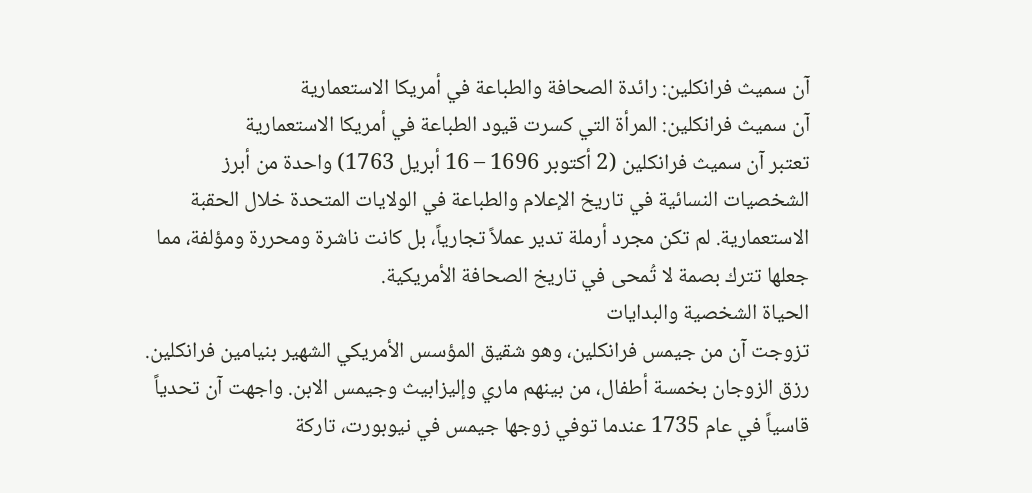آن سميث فرانكلين: رائدة الصحافة والطباعة في أمريكا الاستعمارية
آن سميث فرانكلين: المرأة التي كسرت قيود الطباعة في أمريكا الاستعمارية
تعتبر آن سميث فرانكلين (2 أكتوبر 1696 – 16 أبريل 1763) واحدة من أبرز الشخصيات النسائية في تاريخ الإعلام والطباعة في الولايات المتحدة خلال الحقبة الاستعمارية. لم تكن مجرد أرملة تدير عملاً تجارياً، بل كانت ناشرة ومحررة ومؤلفة، مما جعلها تترك بصمة لا تُمحى في تاريخ الصحافة الأمريكية.
الحياة الشخصية والبدايات
تزوجت آن من جيمس فرانكلين، وهو شقيق المؤسس الأمريكي الشهير بنيامين فرانكلين. رزق الزوجان بخمسة أطفال، من بينهم ماري وإليزابيث وجيمس الابن. واجهت آن تحدياً قاسياً في عام 1735 عندما توفي زوجها جيمس في نيوبورت، تاركة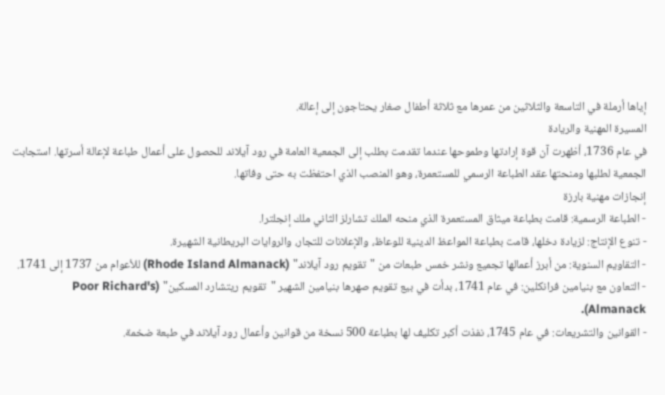إياها أرملة في التاسعة والثلاثين من عمرها مع ثلاثة أطفال صغار يحتاجون إلى إعالة.
المسيرة المهنية والريادة
في عام 1736، أظهرت آن قوة إرادتها وطموحها عندما تقدمت بطلب إلى الجمعية العامة في رود آيلاند للحصول على أعمال طباعة لإعالة أسرتها. استجابت الجمعية لطلبها ومنحتها عقد الطباعة الرسمي للمستعمرة، وهو المنصب الذي احتفظت به حتى وفاتها.
إنجازات مهنية بارزة
- الطباعة الرسمية: قامت بطباعة ميثاق المستعمرة الذي منحه الملك تشارلز الثاني ملك إنجلترا.
- تنوع الإنتاج: لزيادة دخلها، قامت بطباعة المواعظ الدينية للوعاظ، والإعلانات للتجار، والروايات البريطانية الشهيرة.
- التقاويم السنوية: من أبرز أعمالها تجميع ونشر خمس طبعات من "تقويم رود آيلاند" (Rhode Island Almanack) للأعوام من 1737 إلى 1741.
- التعاون مع بنيامين فرانكلين: في عام 1741، بدأت في بيع تقويم صهرها بنيامين الشهير "تقويم ريتشارد المسكين" (Poor Richard's Almanack).
- القوانين والتشريعات: في عام 1745، نفذت أكبر تكليف لها بطباعة 500 نسخة من قوانين وأعمال رود آيلاند في طبعة ضخمة.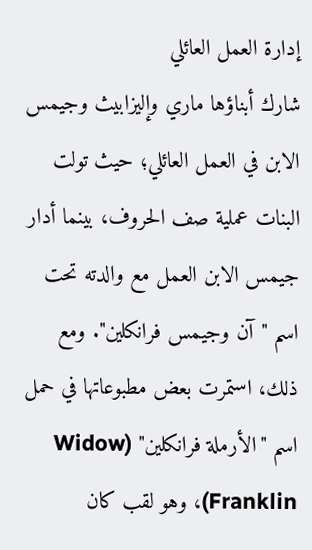إدارة العمل العائلي
شارك أبناؤها ماري وإليزابيث وجيمس الابن في العمل العائلي؛ حيث تولت البنات عملية صف الحروف، بينما أدار جيمس الابن العمل مع والدته تحت اسم "آن وجيمس فرانكلين". ومع ذلك، استمرت بعض مطبوعاتها في حمل اسم "الأرملة فرانكلين" (Widow Franklin)، وهو لقب كان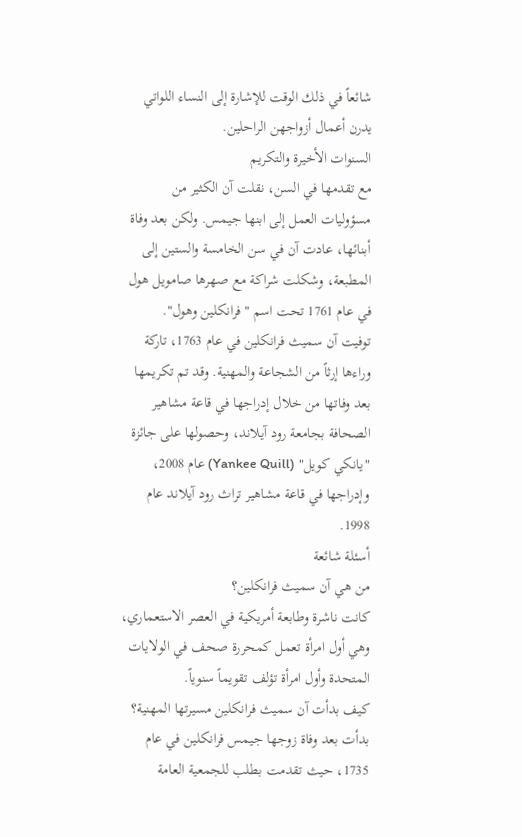شائعاً في ذلك الوقت للإشارة إلى النساء اللواتي يدرن أعمال أزواجهن الراحلين.
السنوات الأخيرة والتكريم
مع تقدمها في السن، نقلت آن الكثير من مسؤوليات العمل إلى ابنها جيمس. ولكن بعد وفاة أبنائها، عادت آن في سن الخامسة والستين إلى المطبعة، وشكلت شراكة مع صهرها صامويل هول في عام 1761 تحت اسم "فرانكلين وهول".
توفيت آن سميث فرانكلين في عام 1763، تاركة وراءها إرثاً من الشجاعة والمهنية. وقد تم تكريمها بعد وفاتها من خلال إدراجها في قاعة مشاهير الصحافة بجامعة رود آيلاند، وحصولها على جائزة "يانكي كويل" (Yankee Quill) عام 2008، وإدراجها في قاعة مشاهير تراث رود آيلاند عام 1998.
أسئلة شائعة
من هي آن سميث فرانكلين؟
كانت ناشرة وطابعة أمريكية في العصر الاستعماري، وهي أول امرأة تعمل كمحررة صحف في الولايات المتحدة وأول امرأة تؤلف تقويماً سنوياً.
كيف بدأت آن سميث فرانكلين مسيرتها المهنية؟
بدأت بعد وفاة زوجها جيمس فرانكلين في عام 1735، حيث تقدمت بطلب للجمعية العامة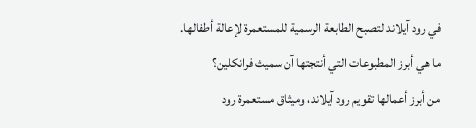في رود آيلاند لتصبح الطابعة الرسمية للمستعمرة لإعالة أطفالها.
ما هي أبرز المطبوعات التي أنتجتها آن سميث فرانكلين؟
من أبرز أعمالها تقويم رود آيلاند، وميثاق مستعمرة رود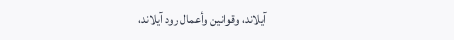آيلاند، وقوانين وأعمال رود آيلاند،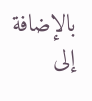بالإضافة إلى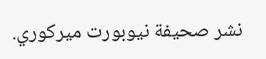نشر صحيفة نيوبورت ميركوري.